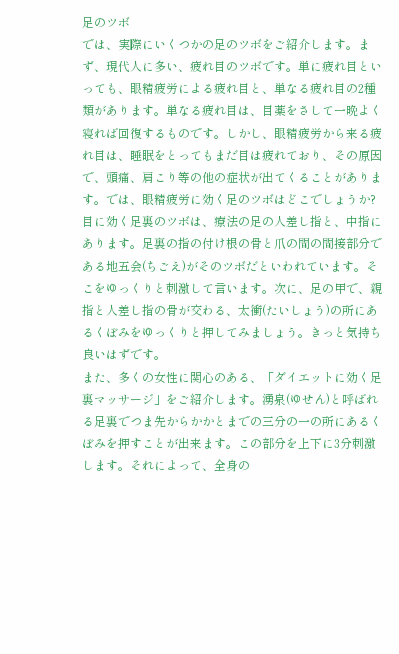足のツボ
では、実際にいくつかの足のツボをご紹介します。まず、現代人に多い、疲れ目のツボです。単に疲れ目といっても、眼精疲労による疲れ目と、単なる疲れ目の2種類があります。単なる疲れ目は、目薬をさして一晩よく寝れば回復するものです。しかし、眼精疲労から来る疲れ目は、睡眠をとってもまだ目は疲れており、その原因で、頭痛、肩こり等の他の症状が出てくることがあります。では、眼精疲労に効く足のツボはどこでしょうか?目に効く足裏のツボは、療法の足の人差し指と、中指にあります。足裏の指の付け根の骨と爪の間の間接部分である地五会(ちごえ)がそのツボだといわれています。そこをゆっくりと刺激して言います。次に、足の甲で、親指と人差し指の骨が交わる、太衝(たいしょう)の所にあるくぼみをゆっくりと押してみましょう。きっと気持ち良いはずです。
また、多くの女性に関心のある、「ダイエットに効く足裏マッサージ」をご紹介します。湧泉(ゆせん)と呼ばれる足裏でつま先からかかとまでの三分の一の所にあるくぼみを押すことが出来ます。この部分を上下に3分刺激します。それによって、全身の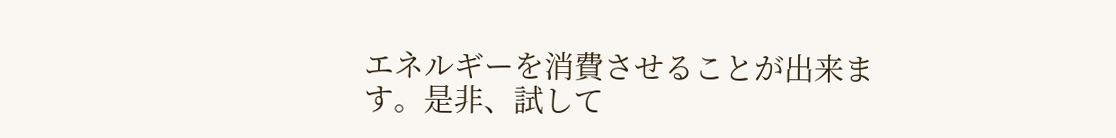エネルギーを消費させることが出来ます。是非、試して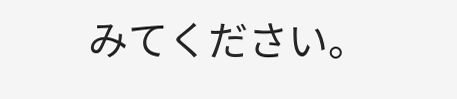みてください。